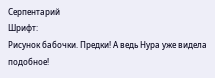Серпентарий
Шрифт:
Рисунок бабочки. Предки! А ведь Нура уже видела подобное!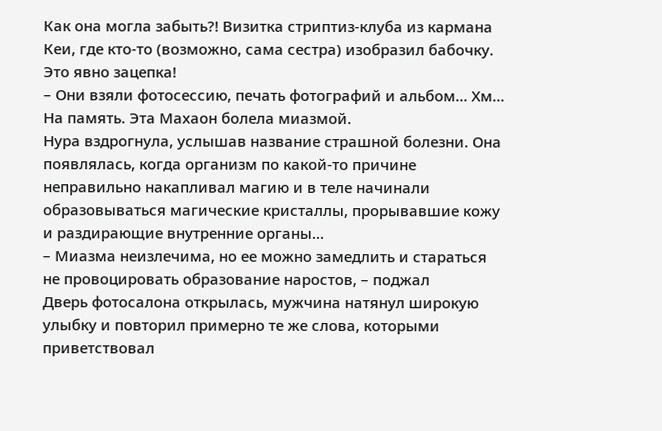Как она могла забыть?! Визитка стриптиз-клуба из кармана Кеи, где кто-то (возможно, сама сестра) изобразил бабочку. Это явно зацепка!
– Они взяли фотосессию, печать фотографий и альбом… Хм… На память. Эта Махаон болела миазмой.
Нура вздрогнула, услышав название страшной болезни. Она появлялась, когда организм по какой-то причине неправильно накапливал магию и в теле начинали образовываться магические кристаллы, прорывавшие кожу и раздирающие внутренние органы…
– Миазма неизлечима, но ее можно замедлить и стараться не провоцировать образование наростов, – поджал
Дверь фотосалона открылась, мужчина натянул широкую улыбку и повторил примерно те же слова, которыми приветствовал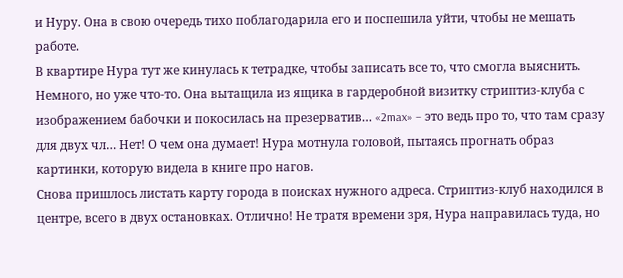и Нуру. Она в свою очередь тихо поблагодарила его и поспешила уйти, чтобы не мешать работе.
В квартире Нура тут же кинулась к тетрадке, чтобы записать все то, что смогла выяснить. Немного, но уже что-то. Она вытащила из ящика в гардеробной визитку стриптиз-клуба с изображением бабочки и покосилась на презерватив… «2max» – это ведь про то, что там сразу для двух чл… Нет! О чем она думает! Нура мотнула головой, пытаясь прогнать образ картинки, которую видела в книге про нагов.
Снова пришлось листать карту города в поисках нужного адреса. Стриптиз-клуб находился в центре, всего в двух остановках. Отлично! Не тратя времени зря, Нура направилась туда, но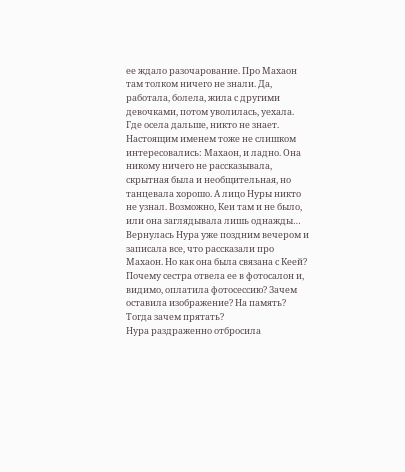ее ждало разочарование. Про Махаон там толком ничего не знали. Да, работала, болела, жила с другими девочками, потом уволилась, уехала. Где осела дальше, никто не знает. Настоящим именем тоже не слишком интересовались: Махаон, и ладно. Она никому ничего не рассказывала, скрытная была и необщительная, но танцевала хорошо. А лицо Нуры никто не узнал. Возможно, Кеи там и не было, или она заглядывала лишь однажды…
Вернулась Нура уже поздним вечером и записала все, что рассказали про Махаон. Но как она была связана с Кеей? Почему сестра отвела ее в фотосалон и, видимо, оплатила фотосессию? Зачем оставила изображение? На память? Тогда зачем прятать?
Нура раздраженно отбросила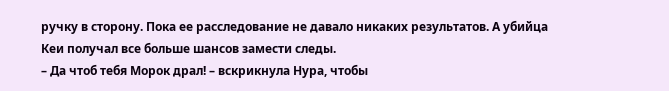ручку в сторону. Пока ее расследование не давало никаких результатов. А убийца Кеи получал все больше шансов замести следы.
– Да чтоб тебя Морок драл! – вскрикнула Нура, чтобы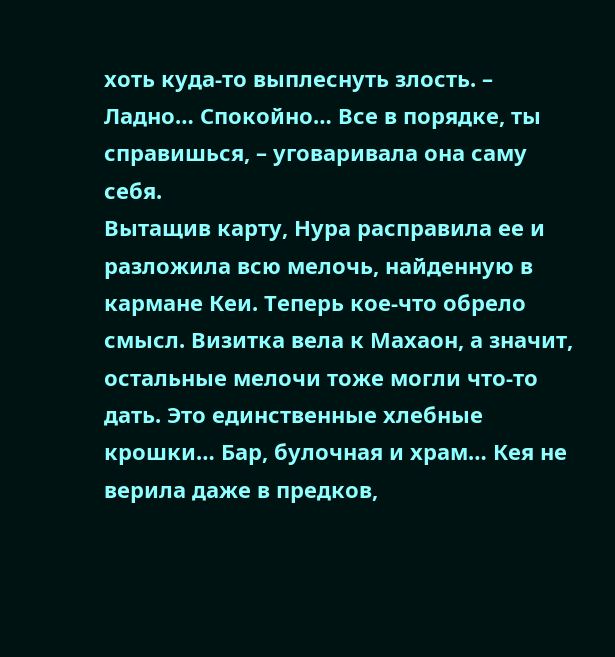хоть куда-то выплеснуть злость. – Ладно… Спокойно… Все в порядке, ты справишься, – уговаривала она саму себя.
Вытащив карту, Нура расправила ее и разложила всю мелочь, найденную в кармане Кеи. Теперь кое-что обрело смысл. Визитка вела к Махаон, а значит, остальные мелочи тоже могли что-то дать. Это единственные хлебные крошки… Бар, булочная и храм… Кея не верила даже в предков,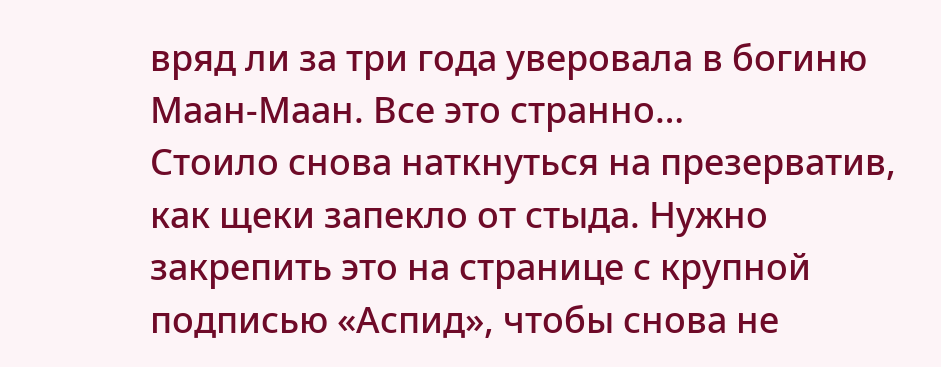вряд ли за три года уверовала в богиню Маан-Маан. Все это странно…
Стоило снова наткнуться на презерватив, как щеки запекло от стыда. Нужно закрепить это на странице с крупной подписью «Аспид», чтобы снова не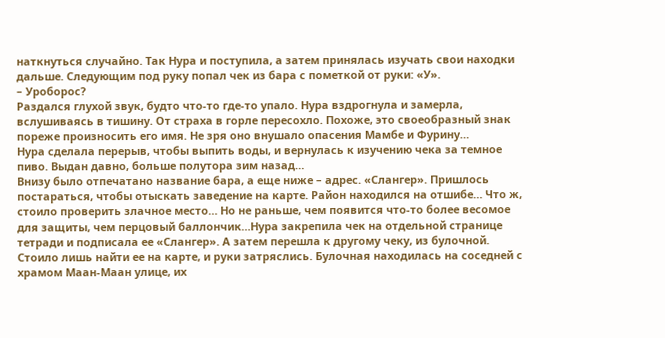наткнуться случайно. Так Нура и поступила, а затем принялась изучать свои находки дальше. Следующим под руку попал чек из бара с пометкой от руки: «У».
– Уроборос?
Раздался глухой звук, будто что-то где-то упало. Нура вздрогнула и замерла, вслушиваясь в тишину. От страха в горле пересохло. Похоже, это своеобразный знак пореже произносить его имя. Не зря оно внушало опасения Мамбе и Фурину…
Нура сделала перерыв, чтобы выпить воды, и вернулась к изучению чека за темное пиво. Выдан давно, больше полутора зим назад…
Внизу было отпечатано название бара, а еще ниже – адрес. «Слангер». Пришлось постараться, чтобы отыскать заведение на карте. Район находился на отшибе… Что ж, стоило проверить злачное место… Но не раньше, чем появится что-то более весомое для защиты, чем перцовый баллончик…Нура закрепила чек на отдельной странице тетради и подписала ее «Слангер». А затем перешла к другому чеку, из булочной. Стоило лишь найти ее на карте, и руки затряслись. Булочная находилась на соседней с храмом Маан-Маан улице, их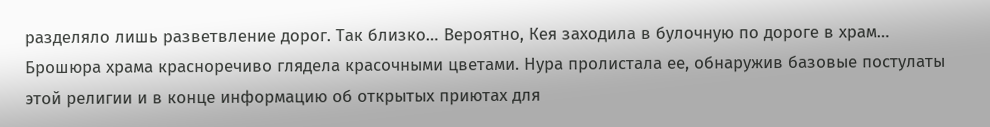разделяло лишь разветвление дорог. Так близко… Вероятно, Кея заходила в булочную по дороге в храм…
Брошюра храма красноречиво глядела красочными цветами. Нура пролистала ее, обнаружив базовые постулаты этой религии и в конце информацию об открытых приютах для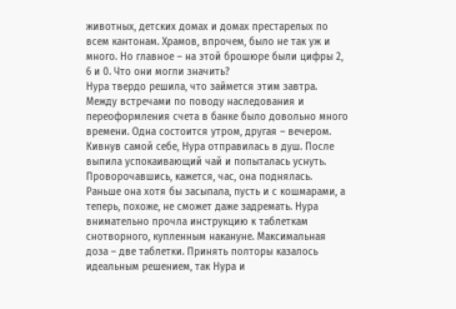животных, детских домах и домах престарелых по всем кантонам. Храмов, впрочем, было не так уж и много. Но главное – на этой брошюре были цифры 2, 6 и 0. Что они могли значить?
Нура твердо решила, что займется этим завтра. Между встречами по поводу наследования и переоформления счета в банке было довольно много времени. Одна состоится утром, другая – вечером. Кивнув самой себе, Нура отправилась в душ. После выпила успокаивающий чай и попыталась уснуть.
Проворочавшись, кажется, час, она поднялась. Раньше она хотя бы засыпала, пусть и с кошмарами, а теперь, похоже, не сможет даже задремать. Нура внимательно прочла инструкцию к таблеткам снотворного, купленным накануне. Максимальная доза – две таблетки. Принять полторы казалось идеальным решением, так Нура и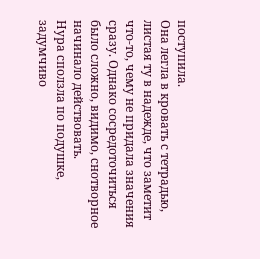поступила.
Она легла в кровать с тетрадью, листая ту в надежде, что заметит что-то, чему не придала значения сразу. Однако сосредоточиться было сложно, видимо, снотворное начинало действовать.
Нура сползла по подушке, задумчиво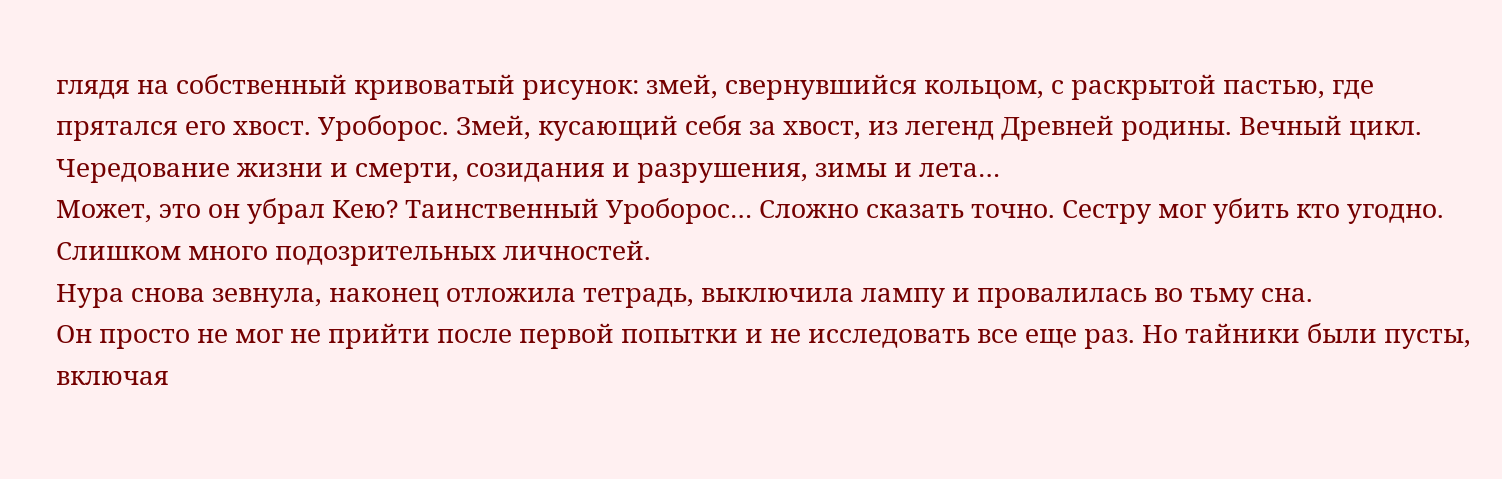глядя на собственный кривоватый рисунок: змей, свернувшийся кольцом, с раскрытой пастью, где прятался его хвост. Уроборос. Змей, кусающий себя за хвост, из легенд Древней родины. Вечный цикл. Чередование жизни и смерти, созидания и разрушения, зимы и лета…
Может, это он убрал Кею? Таинственный Уроборос… Сложно сказать точно. Сестру мог убить кто угодно. Слишком много подозрительных личностей.
Нура снова зевнула, наконец отложила тетрадь, выключила лампу и провалилась во тьму сна.
Он просто не мог не прийти после первой попытки и не исследовать все еще раз. Но тайники были пусты, включая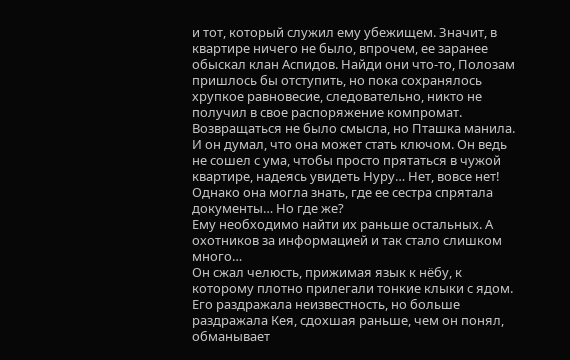и тот, который служил ему убежищем. Значит, в квартире ничего не было, впрочем, ее заранее обыскал клан Аспидов. Найди они что-то, Полозам пришлось бы отступить, но пока сохранялось хрупкое равновесие, следовательно, никто не получил в свое распоряжение компромат.
Возвращаться не было смысла, но Пташка манила. И он думал, что она может стать ключом. Он ведь не сошел с ума, чтобы просто прятаться в чужой квартире, надеясь увидеть Нуру… Нет, вовсе нет! Однако она могла знать, где ее сестра спрятала документы… Но где же?
Ему необходимо найти их раньше остальных. А охотников за информацией и так стало слишком много…
Он сжал челюсть, прижимая язык к нёбу, к которому плотно прилегали тонкие клыки с ядом. Его раздражала неизвестность, но больше раздражала Кея, сдохшая раньше, чем он понял, обманывает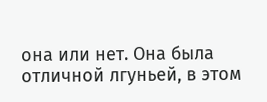она или нет. Она была отличной лгуньей, в этом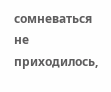сомневаться не приходилось,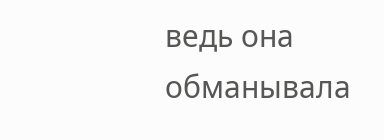ведь она обманывала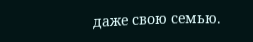даже свою семью.